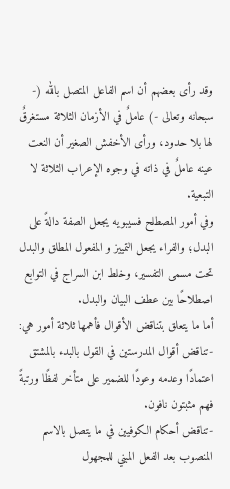وقد رأى بعضهم أن اسم الفاعل المتصل بالله (- سبحانه وتعالى -) عاملٌ في الأزمان الثلاثة مستغرقٌ لها بلا حدود، ورأى الأخفش الصغير أن النعت عينه عاملٌ في ذاته في وجوه الإعراب الثلاثة لا التبعية.
وفي أمور المصطلح فسيبويه يجعل الصفة دالةً على البدل؛ والفراء يجعل التمييز و المفعول المطلق والبدل تحت مسمى التفسير، وخلط ابن السراج في التوابع اصطلاحًا بين عطف البيان والبدل.
أما ما يتعلق بتناقض الأقوال فأهمها ثلاثة أمور هي:
-تناقض أقوال المدرستين في القول بالبدء بالمشتق اعتمادًا وعدمه وعودًا للضمير على متأخر لفظًا ورتبةً فهم مثبتون نافون.
-تناقض أحكام الكوفيين في ما يتصل بالاسم المنصوب بعد الفعل المبني للمجهول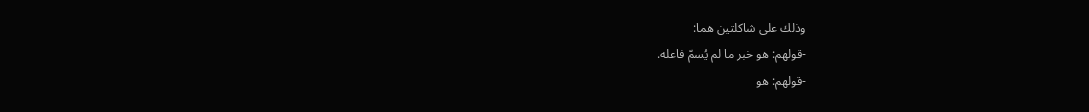وذلك على شاكلتين هما:
-قولهم: هو خبر ما لم يُسمّ فاعله.
-قولهم: هو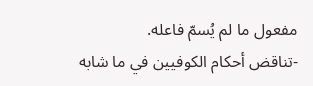مفعول ما لم يُسمّ فاعله.
-تناقض أحكام الكوفيين في ما شابه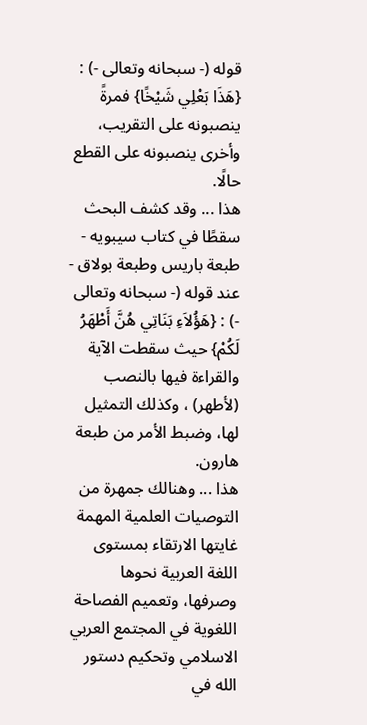قوله (- سبحانه وتعالى -) : {هَذَا بَعْلِي شَيْخًا} فمرةً ينصبونه على التقريب، وأخرى ينصبونه على القطع حالًا.
هذا ... وقد كشف البحث سقطًا في كتاب سيبويه - طبعة باريس وطبعة بولاق - عند قوله (- سبحانه وتعالى -) : {هَؤُلاَءِ بَنَاتِي هُنَّ أَطْهَرُ لَكُمْ} حيث سقطت الآية والقراءة فيها بالنصب (لأطهر) ، وكذلك التمثيل لها، وضبط الأمر من طبعة هارون.
هذا ... وهنالك جمهرة من التوصيات العلمية المهمة غايتها الارتقاء بمستوى اللغة العربية نحوها وصرفها، وتعميم الفصاحة اللغوية في المجتمع العربي الاسلامي وتحكيم دستور الله في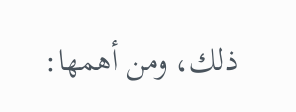ذلك، ومن أهمها: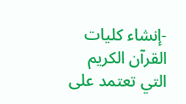-إنشاء كليات القرآن الكريم التي تعتمد على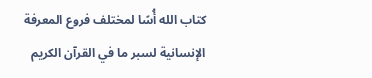كتاب الله أُسًا لمختلف فروع المعرفة الإنسانية لسبر ما في القرآن الكريم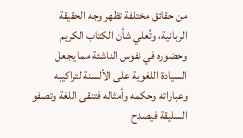من حقائق مختلفة تظهر وجه الحقيقة الربانية، وتُعلي شأن الكتاب الكريم وحضوره في نفوس الناشئة مما يجعل السيادة اللغوية على الألسنة لتراكيبه وعباراته وحكمه وأمثاله فتنقى اللغة وتصفو السليقة فيصدح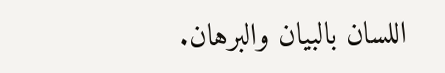اللسان بالبيان والبرهان.